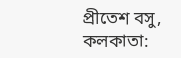প্রীতেশ বসু, কলকাতা: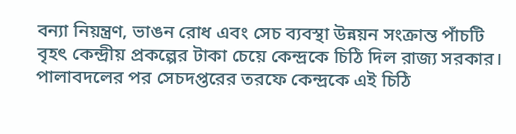বন্যা নিয়ন্ত্রণ, ভাঙন রোধ এবং সেচ ব্যবস্থা উন্নয়ন সংক্রান্ত পাঁচটি বৃহৎ কেন্দ্রীয় প্রকল্পের টাকা চেয়ে কেন্দ্রকে চিঠি দিল রাজ্য সরকার। পালাবদলের পর সেচদপ্তরের তরফে কেন্দ্রকে এই চিঠি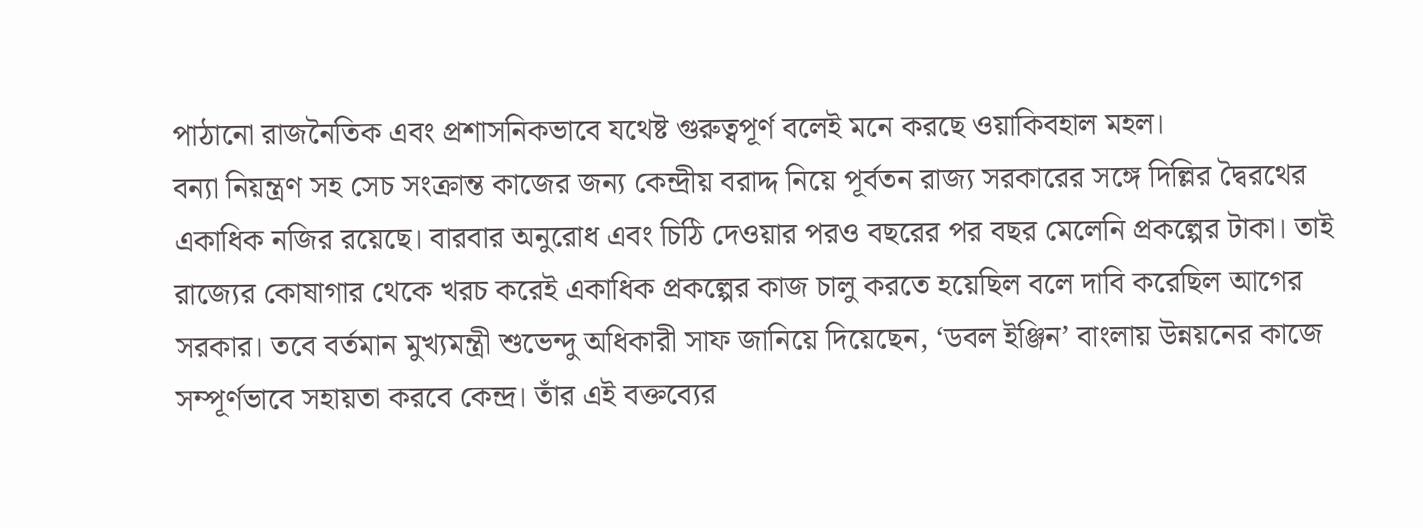পাঠানো রাজনৈতিক এবং প্রশাসনিকভাবে যথেষ্ট গুরুত্বপূর্ণ বলেই মনে করছে ওয়াকিবহাল মহল।
বন্যা নিয়ন্ত্রণ সহ সেচ সংক্রান্ত কাজের জন্য কেন্দ্রীয় বরাদ্দ নিয়ে পূর্বতন রাজ্য সরকারের সঙ্গে দিল্লির দ্বৈরথের একাধিক নজির রয়েছে। বারবার অনুরোধ এবং চিঠি দেওয়ার পরও বছরের পর বছর মেলেনি প্রকল্পের টাকা। তাই রাজ্যের কোষাগার থেকে খরচ করেই একাধিক প্রকল্পের কাজ চালু করতে হয়েছিল বলে দাবি করেছিল আগের সরকার। তবে বর্তমান মুখ্যমন্ত্রী শুভেন্দু অধিকারী সাফ জানিয়ে দিয়েছেন, ‘ডবল ইঞ্জিন’ বাংলায় উন্নয়নের কাজে সম্পূর্ণভাবে সহায়তা করবে কেন্দ্র। তাঁর এই বক্তব্যের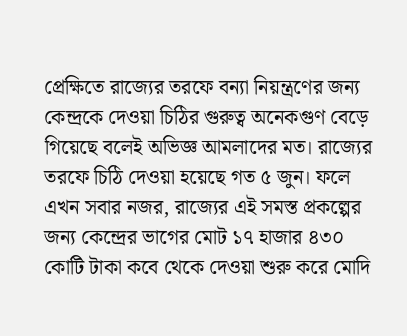প্রেক্ষিতে রাজ্যের তরফে বন্যা নিয়ন্ত্রণের জন্য কেন্দ্রকে দেওয়া চিঠির গুরুত্ব অনেকগুণ বেড়ে গিয়েছে বলেই অভিজ্ঞ আমলাদের মত। রাজ্যের তরফে চিঠি দেওয়া হয়েছে গত ৫ জুন। ফলে এখন সবার নজর, রাজ্যের এই সমস্ত প্রকল্পের জন্য কেন্দ্রের ভাগের মোট ১৭ হাজার ৪৩০ কোটি টাকা কবে থেকে দেওয়া শুরু করে মোদি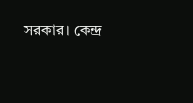সরকার। কেন্দ্র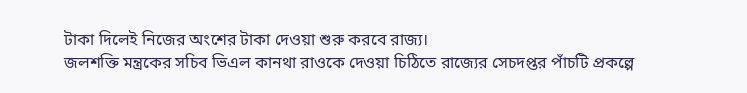টাকা দিলেই নিজের অংশের টাকা দেওয়া শুরু করবে রাজ্য।
জলশক্তি মন্ত্রকের সচিব ভিএল কানথা রাওকে দেওয়া চিঠিতে রাজ্যের সেচদপ্তর পাঁচটি প্রকল্পে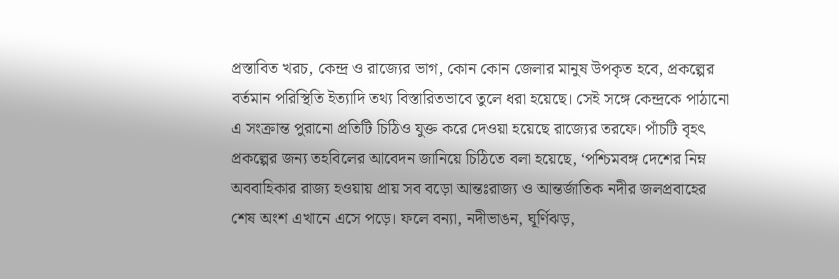প্রস্তাবিত খরচ, কেন্দ্র ও রাজ্যের ভাগ, কোন কোন জেলার মানুষ উপকৃত হবে, প্রকল্পের বর্তমান পরিস্থিতি ইত্যাদি তথ্য বিস্তারিতভাবে তুলে ধরা হয়েছে। সেই সঙ্গে কেন্দ্রকে পাঠানো এ সংক্রান্ত পুরানো প্রতিটি চিঠিও যুক্ত করে দেওয়া হয়েছে রাজ্যের তরফে। পাঁচটি বৃহৎ প্রকল্পের জন্য তহবিলের আবেদন জানিয়ে চিঠিতে বলা হয়েছে, ‘পশ্চিমবঙ্গ দেশের নিম্ন অববাহিকার রাজ্য হওয়ায় প্রায় সব বড়ো আন্তঃরাজ্য ও আন্তর্জাতিক নদীর জলপ্রবাহের শেষ অংশ এখানে এসে পড়ে। ফলে বন্যা, নদীভাঙন, ঘূর্ণিঝড়,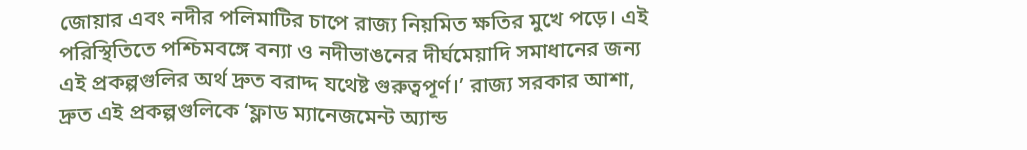জোয়ার এবং নদীর পলিমাটির চাপে রাজ্য নিয়মিত ক্ষতির মুখে পড়ে। এই পরিস্থিতিতে পশ্চিমবঙ্গে বন্যা ও নদীভাঙনের দীর্ঘমেয়াদি সমাধানের জন্য এই প্রকল্পগুলির অর্থ দ্রুত বরাদ্দ যথেষ্ট গুরুত্বপূর্ণ।’ রাজ্য সরকার আশা, দ্রুত এই প্রকল্পগুলিকে ‘ফ্লাড ম্যানেজমেন্ট অ্যান্ড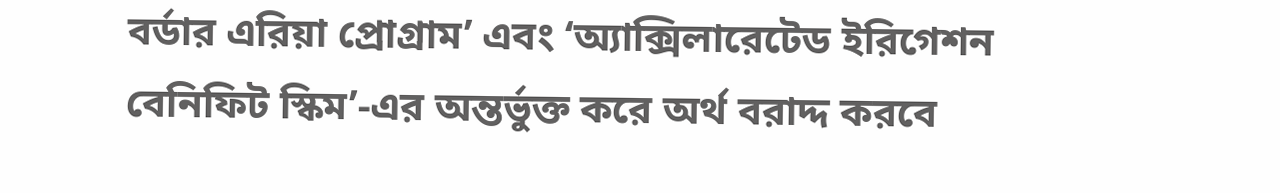বর্ডার এরিয়া প্রোগ্রাম’ এবং ‘অ্যাক্সিলারেটেড ইরিগেশন বেনিফিট স্কিম’-এর অন্তর্ভুক্ত করে অর্থ বরাদ্দ করবে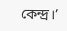কেন্দ্র।’